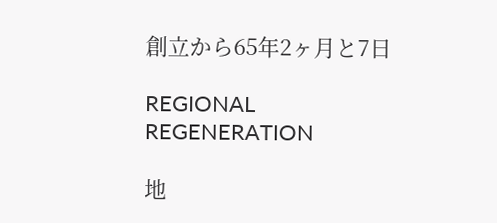創立から65年2ヶ月と7日

REGIONAL
REGENERATION

地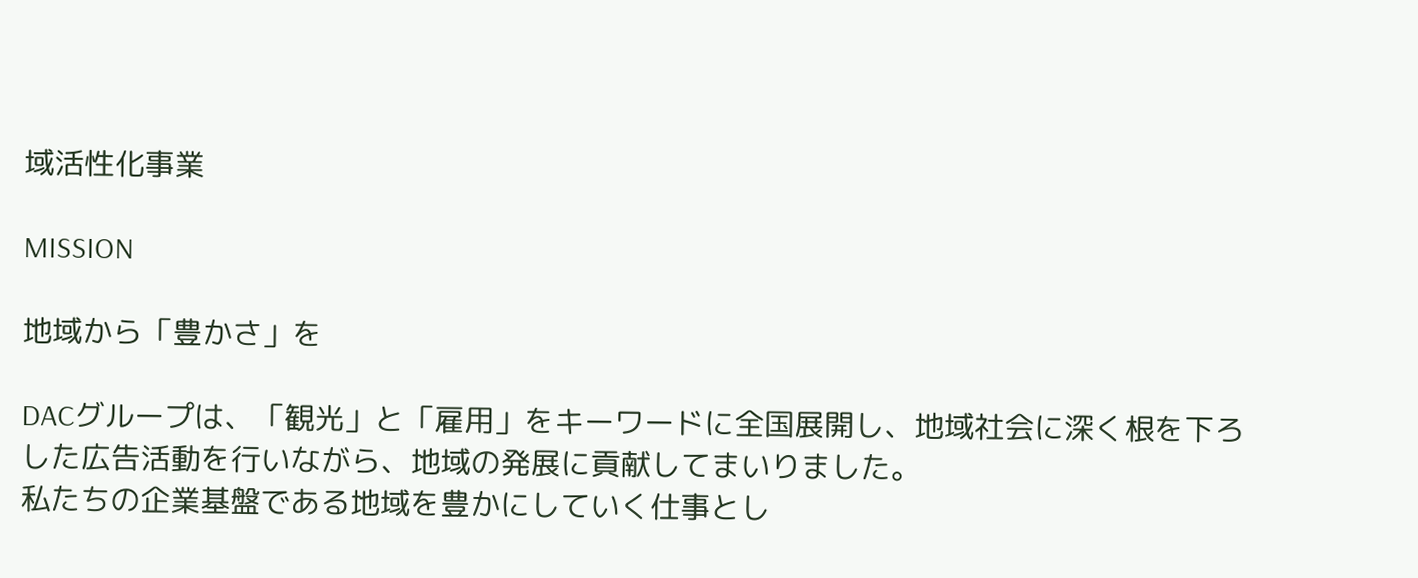域活性化事業

MISSION

地域から「豊かさ」を

DACグループは、「観光」と「雇用」をキーワードに全国展開し、地域社会に深く根を下ろした広告活動を行いながら、地域の発展に貢献してまいりました。
私たちの企業基盤である地域を豊かにしていく仕事とし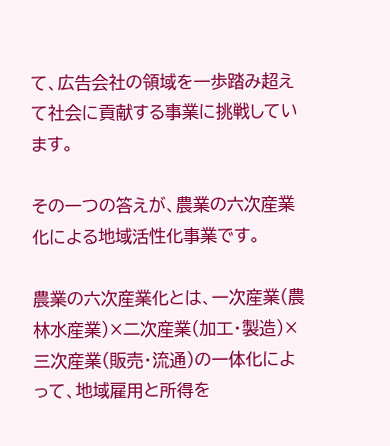て、広告会社の領域を一歩踏み超えて社会に貢献する事業に挑戦しています。

その一つの答えが、農業の六次産業化による地域活性化事業です。

農業の六次産業化とは、一次産業(農林水産業)×二次産業(加工・製造)×三次産業(販売・流通)の一体化によって、地域雇用と所得を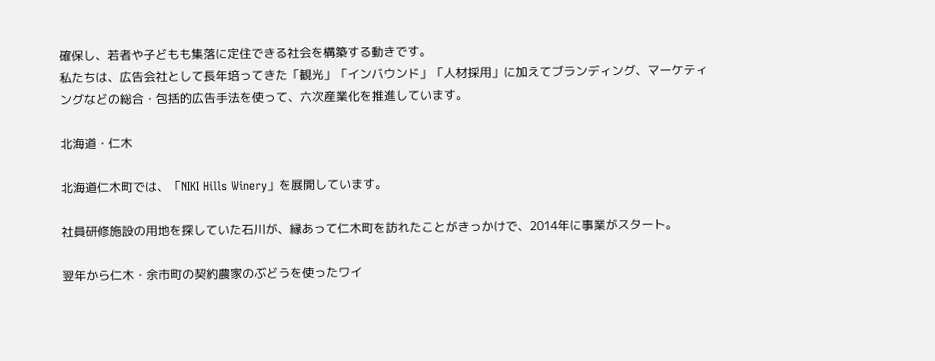確保し、若者や子どもも集落に定住できる社会を構築する動きです。
私たちは、広告会社として長年培ってきた「観光」「インバウンド」「人材採用」に加えてブランディング、マーケティングなどの総合・包括的広告手法を使って、六次産業化を推進しています。

北海道・仁木

北海道仁木町では、「NIKI Hills Winery」を展開しています。

社員研修施設の用地を探していた石川が、縁あって仁木町を訪れたことがきっかけで、2014年に事業がスタート。

翌年から仁木・余市町の契約農家のぶどうを使ったワイ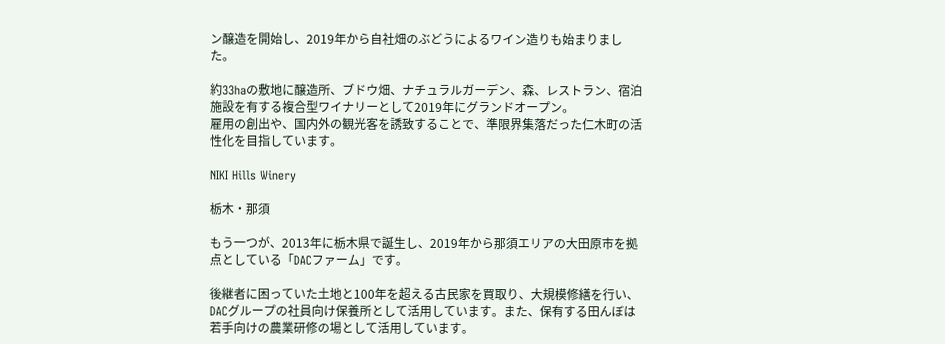ン醸造を開始し、2019年から自社畑のぶどうによるワイン造りも始まりました。

約33haの敷地に醸造所、ブドウ畑、ナチュラルガーデン、森、レストラン、宿泊施設を有する複合型ワイナリーとして2019年にグランドオープン。
雇用の創出や、国内外の観光客を誘致することで、準限界集落だった仁木町の活性化を目指しています。

NIKI Hills Winery

栃木・那須

もう一つが、2013年に栃木県で誕生し、2019年から那須エリアの大田原市を拠点としている「DACファーム」です。

後継者に困っていた土地と100年を超える古民家を買取り、大規模修繕を行い、DACグループの社員向け保養所として活用しています。また、保有する田んぼは若手向けの農業研修の場として活用しています。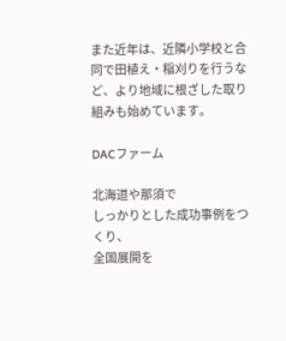また近年は、近隣小学校と合同で田植え・稲刈りを行うなど、より地域に根ざした取り組みも始めています。

DACファーム

北海道や那須で
しっかりとした成功事例をつくり、
全国展開を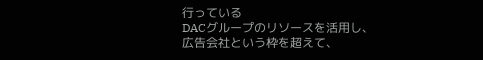行っている
DACグループのリソースを活用し、
広告会社という枠を超えて、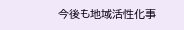今後も地域活性化事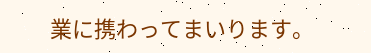業に携わってまいります。